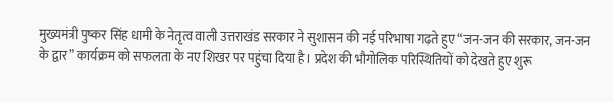मुख्यमंत्री पुष्कर सिंह धामी के नेतृत्व वाली उत्तराखंड सरकार ने सुशासन की नई परिभाषा गढ़ते हुए “जन-जन की सरकार, जन-जन के द्वार” कार्यक्रम को सफलता के नए शिखर पर पहुंचा दिया है। प्रदेश की भौगोलिक परिस्थितियों को देखते हुए शुरू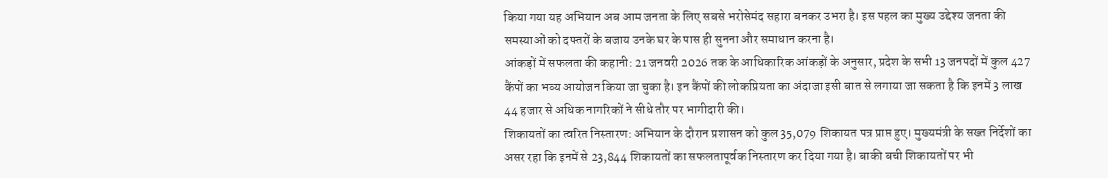किया गया यह अभियान अब आम जनता के लिए सबसे भरोसेमंद सहारा बनकर उभरा है। इस पहल का मुख्य उद्देश्य जनता की समस्याओं को दफ्तरों के बजाय उनके घर के पास ही सुनना और समाधान करना है।
आंकड़ों में सफलता की कहानी: 21 जनवरी 2026 तक के आधिकारिक आंकड़ों के अनुसार, प्रदेश के सभी 13 जनपदों में कुल 427 कैंपों का भव्य आयोजन किया जा चुका है। इन कैंपों की लोकप्रियता का अंदाजा इसी बात से लगाया जा सकता है कि इनमें 3 लाख 44 हजार से अधिक नागरिकों ने सीधे तौर पर भागीदारी की।
शिकायतों का त्वरित निस्तारण: अभियान के दौरान प्रशासन को कुल 35,079 शिकायत पत्र प्राप्त हुए। मुख्यमंत्री के सख्त निर्देशों का असर रहा कि इनमें से 23,844 शिकायतों का सफलतापूर्वक निस्तारण कर दिया गया है। बाकी बची शिकायतों पर भी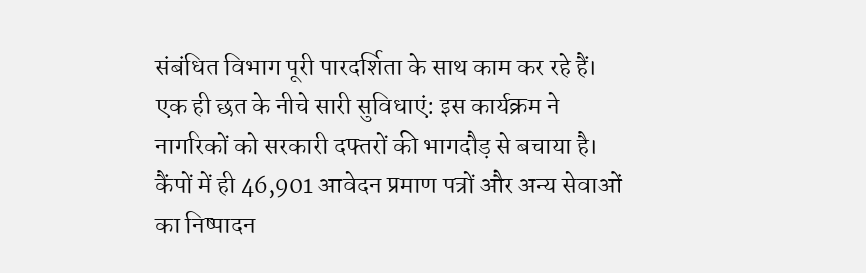संबंधित विभाग पूरी पारदर्शिता के साथ काम कर रहे हैं।
एक ही छत के नीचे सारी सुविधाएं: इस कार्यक्रम ने नागरिकों को सरकारी दफ्तरों की भागदौड़ से बचाया है। कैंपों में ही 46,901 आवेदन प्रमाण पत्रों और अन्य सेवाओं का निष्पादन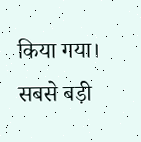किया गया। सबसे बड़ी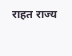राहत राज्य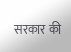सरकार की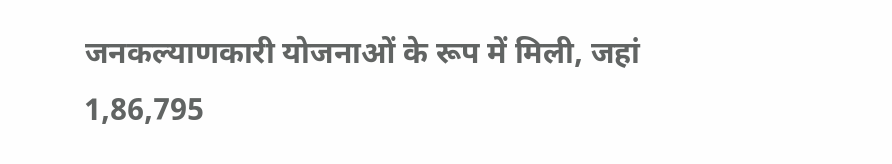जनकल्याणकारी योजनाओं के रूप में मिली, जहां 1,86,795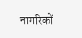नागरिकों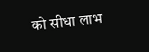को सीधा लाभ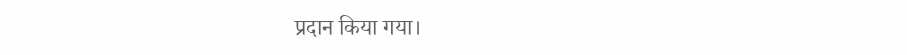प्रदान किया गया।